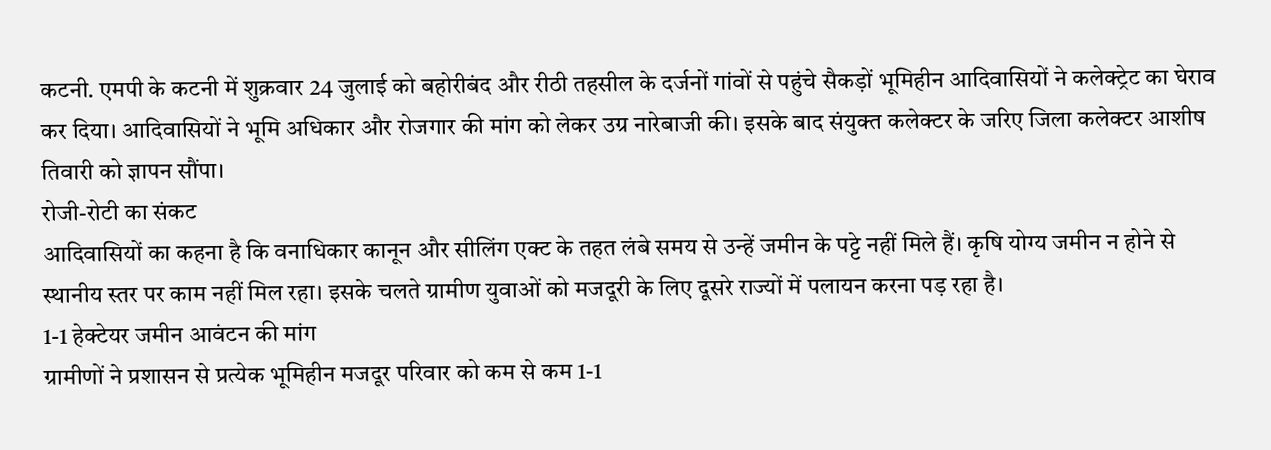कटनी. एमपी के कटनी में शुक्रवार 24 जुलाई को बहोरीबंद और रीठी तहसील के दर्जनों गांवों से पहुंचे सैकड़ों भूमिहीन आदिवासियों ने कलेक्ट्रेट का घेराव कर दिया। आदिवासियों ने भूमि अधिकार और रोजगार की मांग को लेकर उग्र नारेबाजी की। इसके बाद संयुक्त कलेक्टर के जरिए जिला कलेक्टर आशीष तिवारी को ज्ञापन सौंपा।
रोजी-रोटी का संकट
आदिवासियों का कहना है कि वनाधिकार कानून और सीलिंग एक्ट के तहत लंबे समय से उन्हें जमीन के पट्टे नहीं मिले हैं। कृषि योग्य जमीन न होने से स्थानीय स्तर पर काम नहीं मिल रहा। इसके चलते ग्रामीण युवाओं को मजदूरी के लिए दूसरे राज्यों में पलायन करना पड़ रहा है।
1-1 हेक्टेयर जमीन आवंटन की मांग
ग्रामीणों ने प्रशासन से प्रत्येक भूमिहीन मजदूर परिवार को कम से कम 1-1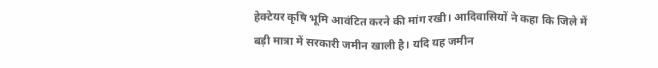हेक्टेयर कृषि भूमि आवंटित करने की मांग रखी। आदिवासियों ने कहा कि जिले में बड़ी मात्रा में सरकारी जमीन खाली है। यदि यह जमीन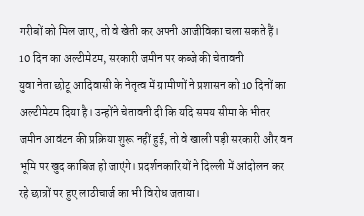गरीबों को मिल जाए, तो वे खेती कर अपनी आजीविका चला सकते हैं।
10 दिन का अल्टीमेटम, सरकारी जमीन पर कब्जे की चेतावनी
युवा नेता छोटू आदिवासी के नेतृत्व में ग्रामीणों ने प्रशासन को 10 दिनों का अल्टीमेटम दिया है। उन्होंने चेतावनी दी कि यदि समय सीमा के भीतर जमीन आवंटन की प्रक्रिया शुरू नहीं हुई, तो वे खाली पड़ी सरकारी और वन भूमि पर खुद काबिज हो जाएंगे। प्रदर्शनकारियों ने दिल्ली में आंदोलन कर रहे छात्रों पर हुए लाठीचार्ज का भी विरोध जताया।